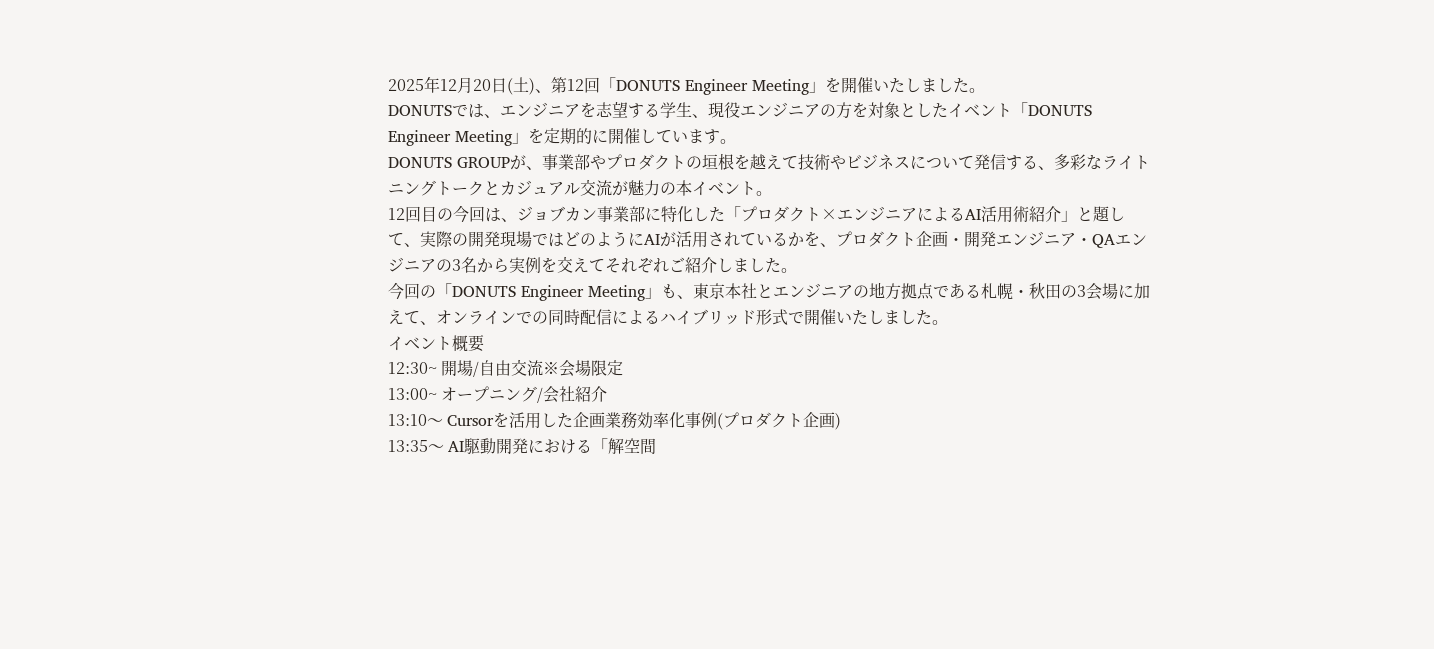2025年12月20日(土)、第12回「DONUTS Engineer Meeting」を開催いたしました。
DONUTSでは、エンジニアを志望する学生、現役エンジニアの方を対象としたイベント「DONUTS Engineer Meeting」を定期的に開催しています。
DONUTS GROUPが、事業部やプロダクトの垣根を越えて技術やビジネスについて発信する、多彩なライトニングトークとカジュアル交流が魅力の本イベント。
12回目の今回は、ジョブカン事業部に特化した「プロダクト×エンジニアによるAI活用術紹介」と題して、実際の開発現場ではどのようにAIが活用されているかを、プロダクト企画・開発エンジニア・QAエンジニアの3名から実例を交えてそれぞれご紹介しました。
今回の「DONUTS Engineer Meeting」も、東京本社とエンジニアの地方拠点である札幌・秋田の3会場に加えて、オンラインでの同時配信によるハイブリッド形式で開催いたしました。
イベント概要
12:30~ 開場/自由交流※会場限定
13:00~ オープニング/会社紹介
13:10〜 Cursorを活用した企画業務効率化事例(プロダクト企画)
13:35〜 AI駆動開発における「解空間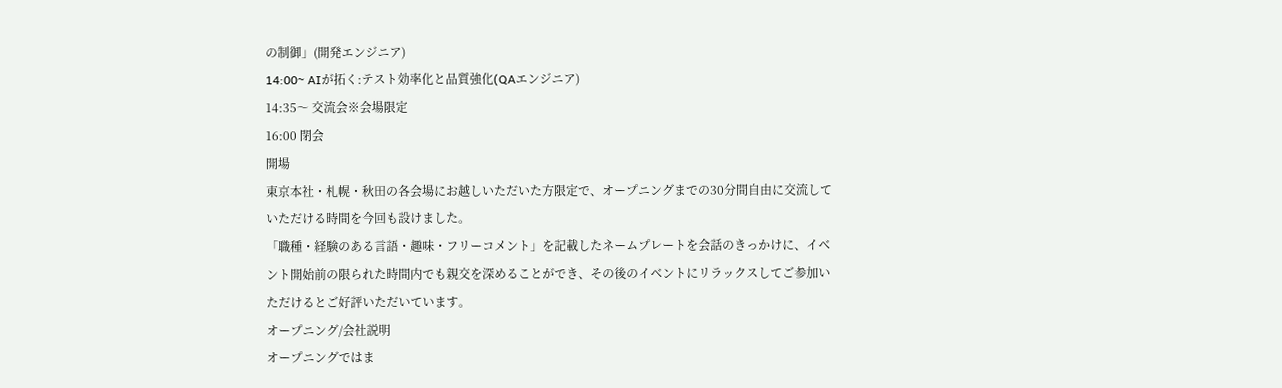の制御」(開発エンジニア)
14:00~ AIが拓く:テスト効率化と品質強化(QAエンジニア)
14:35〜 交流会※会場限定
16:00 閉会
開場
東京本社・札幌・秋田の各会場にお越しいただいた方限定で、オープニングまでの30分間自由に交流していただける時間を今回も設けました。
「職種・経験のある言語・趣味・フリーコメント」を記載したネームプレートを会話のきっかけに、イベント開始前の限られた時間内でも親交を深めることができ、その後のイベントにリラックスしてご参加いただけるとご好評いただいています。
オープニング/会社説明
オープニングではま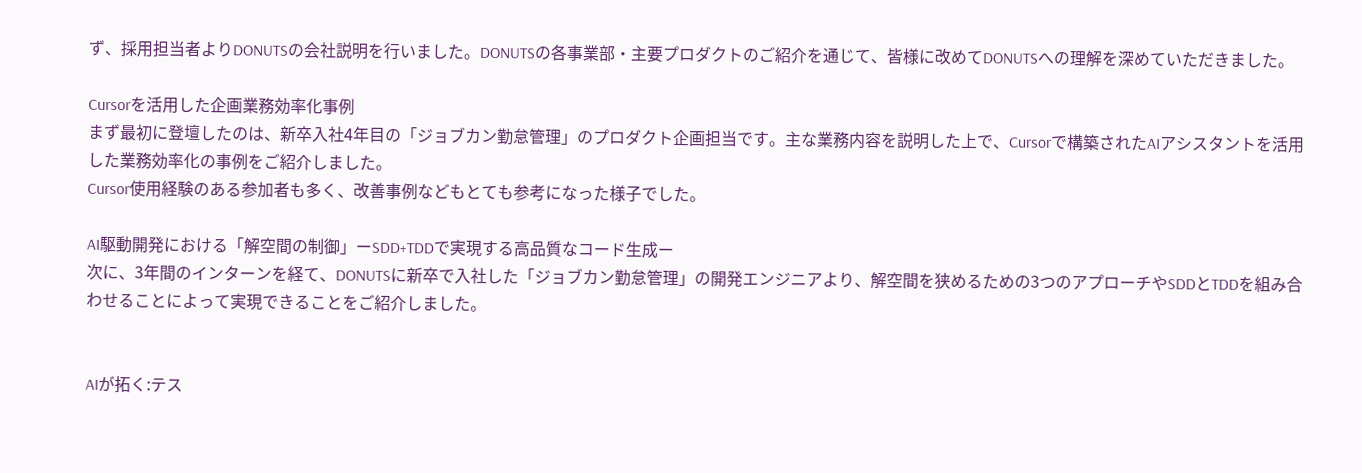ず、採用担当者よりDONUTSの会社説明を行いました。DONUTSの各事業部・主要プロダクトのご紹介を通じて、皆様に改めてDONUTSへの理解を深めていただきました。

Cursorを活用した企画業務効率化事例
まず最初に登壇したのは、新卒入社4年目の「ジョブカン勤怠管理」のプロダクト企画担当です。主な業務内容を説明した上で、Cursorで構築されたAIアシスタントを活用した業務効率化の事例をご紹介しました。
Cursor使用経験のある参加者も多く、改善事例などもとても参考になった様子でした。

AI駆動開発における「解空間の制御」ーSDD+TDDで実現する高品質なコード生成ー
次に、3年間のインターンを経て、DONUTSに新卒で入社した「ジョブカン勤怠管理」の開発エンジニアより、解空間を狭めるための3つのアプローチやSDDとTDDを組み合わせることによって実現できることをご紹介しました。


AIが拓く:テス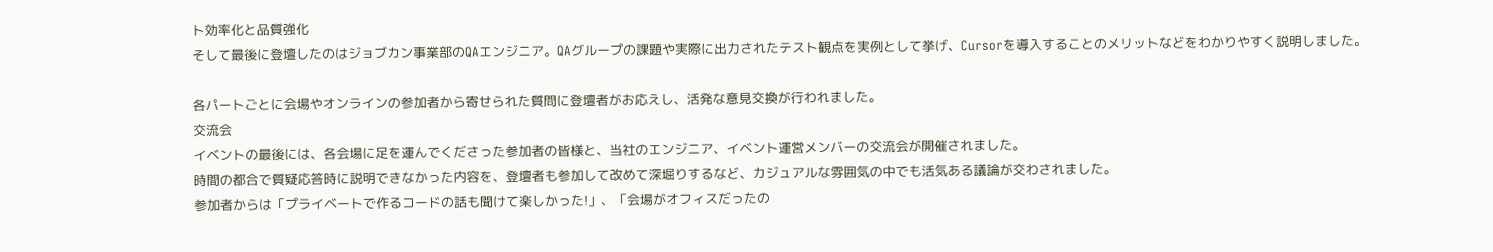ト効率化と品質強化
そして最後に登壇したのはジョブカン事業部のQAエンジニア。QAグループの課題や実際に出力されたテスト観点を実例として挙げ、Cursorを導入することのメリットなどをわかりやすく説明しました。

各パートごとに会場やオンラインの参加者から寄せられた質問に登壇者がお応えし、活発な意見交換が行われました。
交流会
イベントの最後には、各会場に足を運んでくださった参加者の皆様と、当社のエンジニア、イベント運営メンバーの交流会が開催されました。
時間の都合で質疑応答時に説明できなかった内容を、登壇者も参加して改めて深堀りするなど、カジュアルな雰囲気の中でも活気ある議論が交わされました。
参加者からは「プライベートで作るコードの話も聞けて楽しかった!」、「会場がオフィスだったの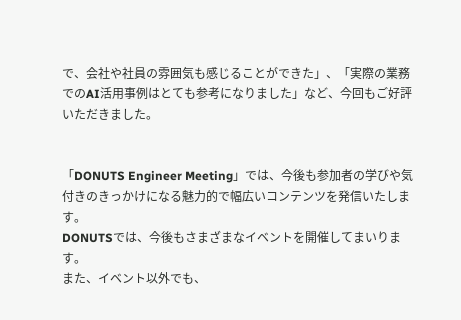で、会社や社員の雰囲気も感じることができた」、「実際の業務でのAI活用事例はとても参考になりました」など、今回もご好評いただきました。


「DONUTS Engineer Meeting」では、今後も参加者の学びや気付きのきっかけになる魅力的で幅広いコンテンツを発信いたします。
DONUTSでは、今後もさまざまなイベントを開催してまいります。
また、イベント以外でも、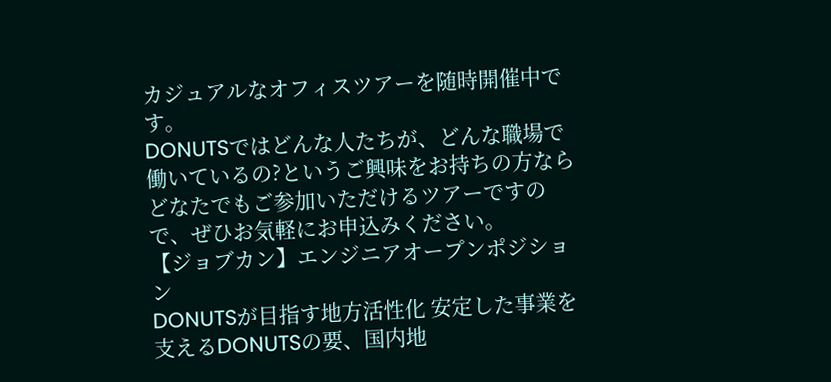カジュアルなオフィスツアーを随時開催中です。
DONUTSではどんな人たちが、どんな職場で働いているの?というご興味をお持ちの方ならどなたでもご参加いただけるツアーですので、ぜひお気軽にお申込みください。
【ジョブカン】エンジニアオープンポジション
DONUTSが目指す地方活性化 安定した事業を支えるDONUTSの要、国内地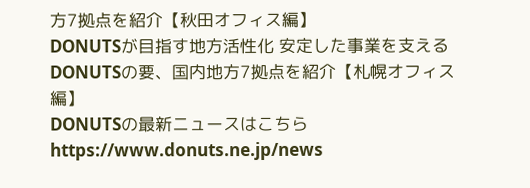方7拠点を紹介【秋田オフィス編】
DONUTSが目指す地方活性化 安定した事業を支えるDONUTSの要、国内地方7拠点を紹介【札幌オフィス編】
DONUTSの最新ニュースはこちら
https://www.donuts.ne.jp/news